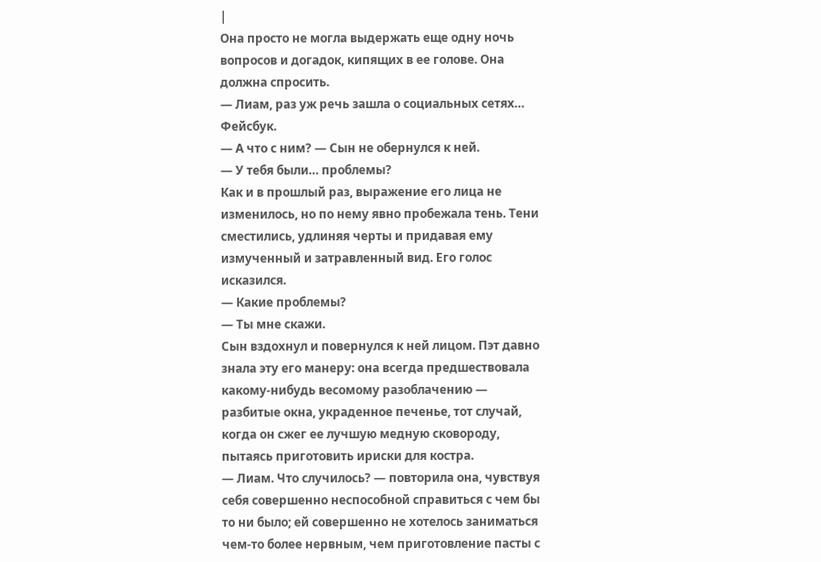|
Она просто не могла выдержать еще одну ночь вопросов и догадок, кипящих в ее голове. Она должна спросить.
— Лиам, раз уж речь зашла о социальных сетях… Фейсбук.
— А что с ним? — Сын не обернулся к ней.
— У тебя были… проблемы?
Как и в прошлый раз, выражение его лица не изменилось, но по нему явно пробежала тень. Тени сместились, удлиняя черты и придавая ему измученный и затравленный вид. Его голос исказился.
— Какие проблемы?
— Ты мне скажи.
Сын вздохнул и повернулся к ней лицом. Пэт давно знала эту его манеру: она всегда предшествовала какому-нибудь весомому разоблачению — разбитые окна, украденное печенье, тот случай, когда он сжег ее лучшую медную сковороду, пытаясь приготовить ириски для костра.
— Лиам. Что случилось? — повторила она, чувствуя себя совершенно неспособной справиться с чем бы то ни было; ей совершенно не хотелось заниматься чем-то более нервным, чем приготовление пасты с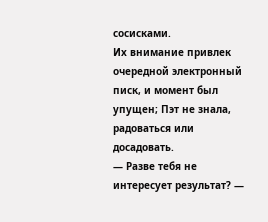сосисками.
Их внимание привлек очередной электронный писк, и момент был упущен; Пэт не знала, радоваться или досадовать.
— Разве тебя не интересует результат? —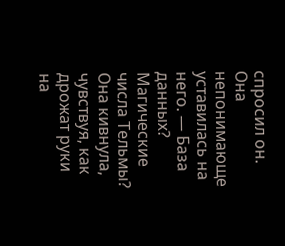спросил он. Она непонимающе уставилась на него. — База данных? Магические числа Тельмы?
Она кивнула, чувствуя, как дрожат руки на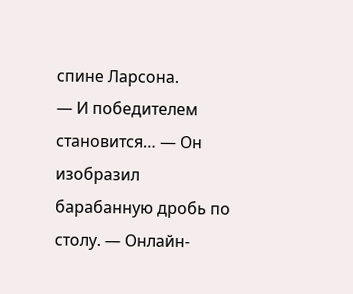спине Ларсона.
— И победителем становится… — Он изобразил барабанную дробь по столу. — Онлайн-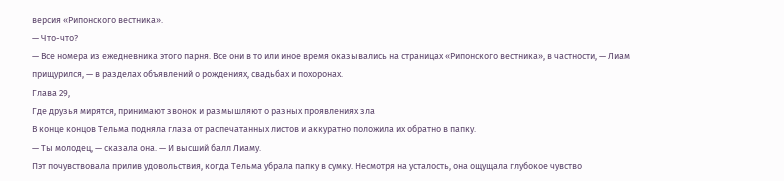версия «Рипонского вестника».
— Что-что?
— Все номера из ежедневника этого парня. Все они в то или иное время оказывались на страницах «Рипонского вестника», в частности, — Лиам прищурился, — в разделах объявлений о рождениях, свадьбах и похоронах.
Глава 29,
Где друзья мирятся, принимают звонок и размышляют о разных проявлениях зла
В конце концов Тельма подняла глаза от распечатанных листов и аккуратно положила их обратно в папку.
— Ты молодец, — сказала она. — И высший балл Лиаму.
Пэт почувствовала прилив удовольствия, когда Тельма убрала папку в сумку. Несмотря на усталость, она ощущала глубокое чувство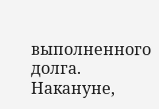выполненного долга. Накануне,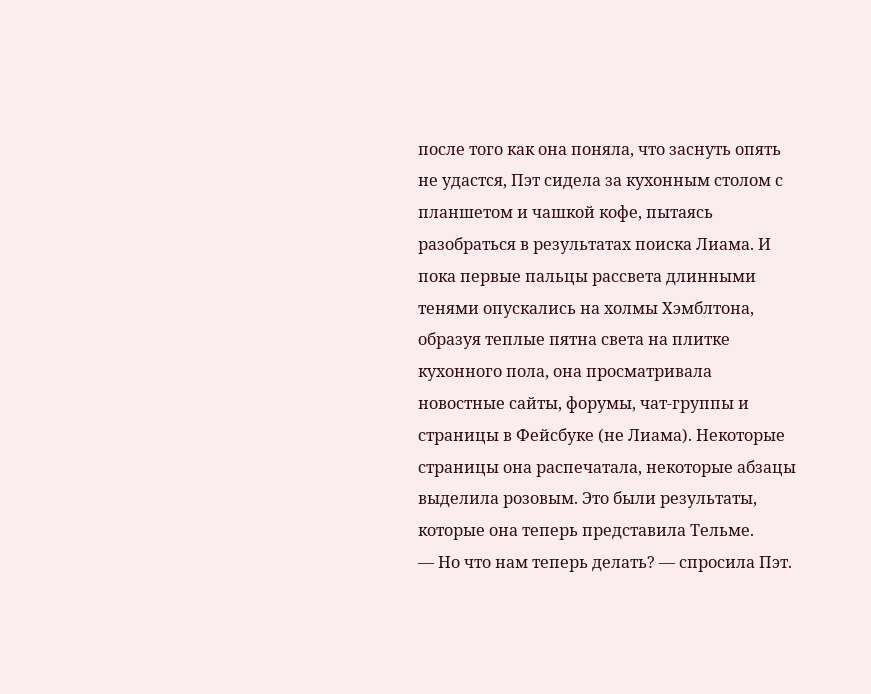после того как она поняла, что заснуть опять не удастся, Пэт сидела за кухонным столом с планшетом и чашкой кофе, пытаясь разобраться в результатах поиска Лиама. И пока первые пальцы рассвета длинными тенями опускались на холмы Хэмблтона, образуя теплые пятна света на плитке кухонного пола, она просматривала новостные сайты, форумы, чат-группы и страницы в Фейсбуке (не Лиама). Некоторые страницы она распечатала, некоторые абзацы выделила розовым. Это были результаты, которые она теперь представила Тельме.
— Но что нам теперь делать? — спросила Пэт.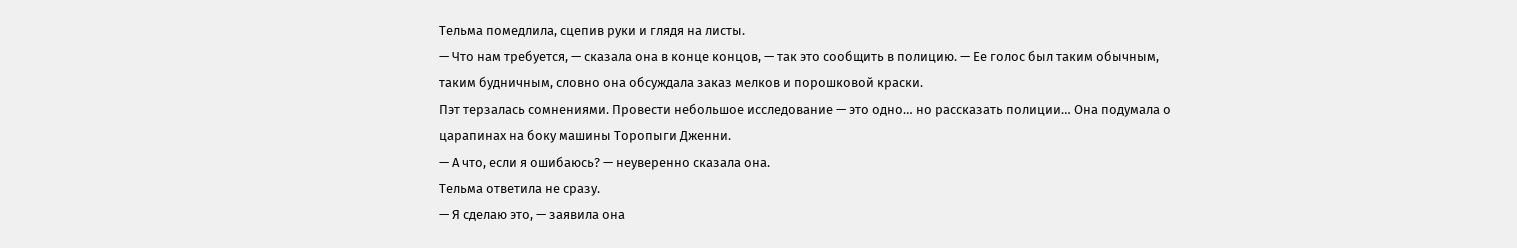Тельма помедлила, сцепив руки и глядя на листы.
— Что нам требуется, — сказала она в конце концов, — так это сообщить в полицию. — Ее голос был таким обычным, таким будничным, словно она обсуждала заказ мелков и порошковой краски.
Пэт терзалась сомнениями. Провести небольшое исследование — это одно… но рассказать полиции… Она подумала о царапинах на боку машины Торопыги Дженни.
— А что, если я ошибаюсь? — неуверенно сказала она.
Тельма ответила не сразу.
— Я сделаю это, — заявила она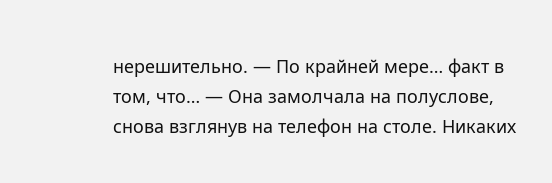нерешительно. — По крайней мере… факт в том, что… — Она замолчала на полуслове, снова взглянув на телефон на столе. Никаких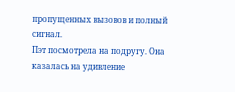пропущенных вызовов и полный сигнал.
Пэт посмотрела на подругу. Она казалась на удивление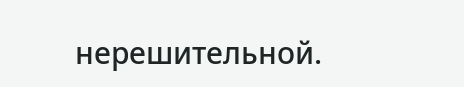нерешительной.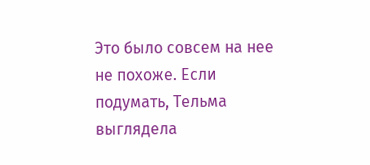Это было совсем на нее не похоже. Если подумать, Тельма выглядела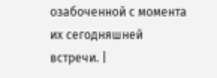озабоченной с момента их сегодняшней встречи. |